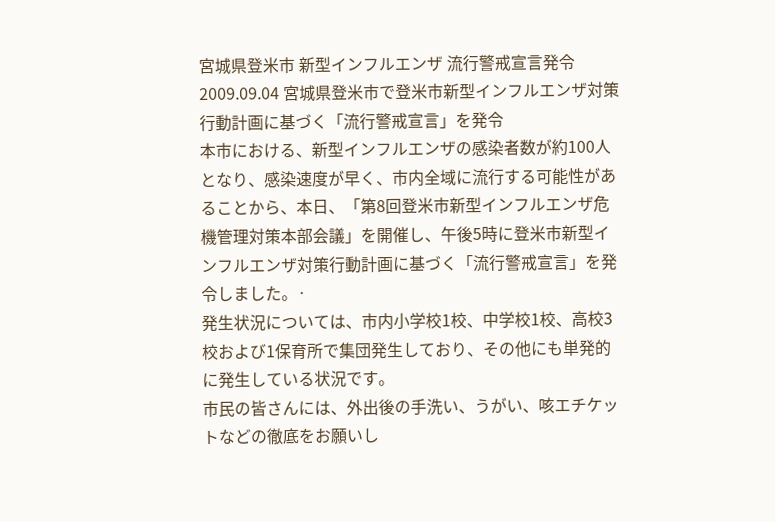宮城県登米市 新型インフルエンザ 流行警戒宣言発令
2009.09.04 宮城県登米市で登米市新型インフルエンザ対策行動計画に基づく「流行警戒宣言」を発令
本市における、新型インフルエンザの感染者数が約100人となり、感染速度が早く、市内全域に流行する可能性があることから、本日、「第8回登米市新型インフルエンザ危機管理対策本部会議」を開催し、午後5時に登米市新型インフルエンザ対策行動計画に基づく「流行警戒宣言」を発令しました。·
発生状況については、市内小学校1校、中学校1校、高校3校および1保育所で集団発生しており、その他にも単発的に発生している状況です。
市民の皆さんには、外出後の手洗い、うがい、咳エチケットなどの徹底をお願いし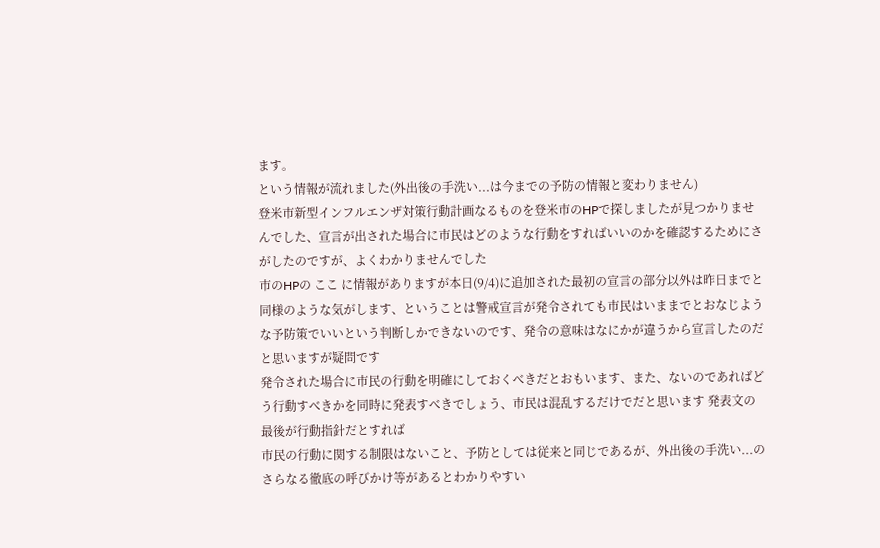ます。
という情報が流れました(外出後の手洗い...は今までの予防の情報と変わりません)
登米市新型インフルエンザ対策行動計画なるものを登米市のHPで探しましたが見つかりませんでした、宣言が出された場合に市民はどのような行動をすればいいのかを確認するためにさがしたのですが、よくわかりませんでした
市のHPの ここ に情報がありますが本日(9/4)に追加された最初の宣言の部分以外は昨日までと同様のような気がします、ということは警戒宣言が発令されても市民はいままでとおなじような予防策でいいという判断しかできないのです、発令の意味はなにかが違うから宣言したのだと思いますが疑問です
発令された場合に市民の行動を明確にしておくべきだとおもいます、また、ないのであればどう行動すべきかを同時に発表すべきでしょう、市民は混乱するだけでだと思います 発表文の最後が行動指針だとすれば
市民の行動に関する制限はないこと、予防としては従来と同じであるが、外出後の手洗い...のさらなる徹底の呼びかけ等があるとわかりやすい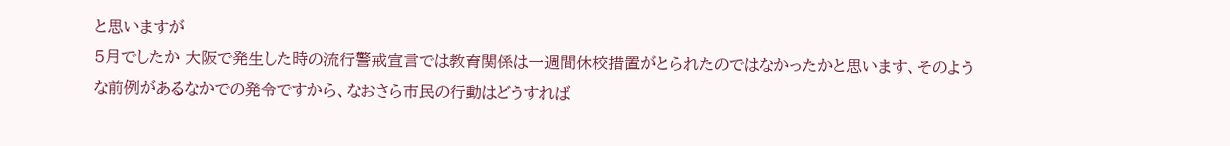と思いますが
5月でしたか 大阪で発生した時の流行警戒宣言では教育関係は一週間休校措置がとられたのではなかったかと思います、そのような前例があるなかでの発令ですから、なおさら市民の行動はどうすれば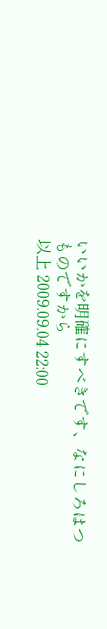いいかを明確にすべきです、なにしろはつものですから
以上 2009.09.04 22:00